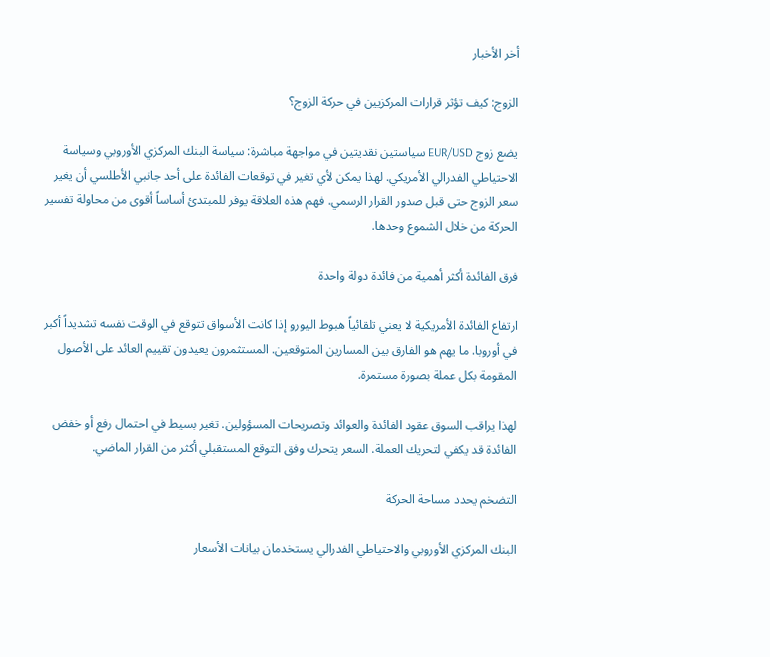أخر الأخبار

الزوج: كيف تؤثر قرارات المركزيين في حركة الزوج؟

يضع زوج EUR/USD سياستين نقديتين في مواجهة مباشرة: سياسة البنك المركزي الأوروبي وسياسة الاحتياطي الفدرالي الأمريكي. لهذا يمكن لأي تغير في توقعات الفائدة على أحد جانبي الأطلسي أن يغير سعر الزوج حتى قبل صدور القرار الرسمي. فهم هذه العلاقة يوفر للمبتدئ أساساً أقوى من محاولة تفسير الحركة من خلال الشموع وحدها.

فرق الفائدة أكثر أهمية من فائدة دولة واحدة

ارتفاع الفائدة الأمريكية لا يعني تلقائياً هبوط اليورو إذا كانت الأسواق تتوقع في الوقت نفسه تشديداً أكبر في أوروبا. ما يهم هو الفارق بين المسارين المتوقعين. المستثمرون يعيدون تقييم العائد على الأصول المقومة بكل عملة بصورة مستمرة.

لهذا يراقب السوق عقود الفائدة والعوائد وتصريحات المسؤولين. تغير بسيط في احتمال رفع أو خفض الفائدة قد يكفي لتحريك العملة. السعر يتحرك وفق التوقع المستقبلي أكثر من القرار الماضي.

التضخم يحدد مساحة الحركة

البنك المركزي الأوروبي والاحتياطي الفدرالي يستخدمان بيانات الأسعار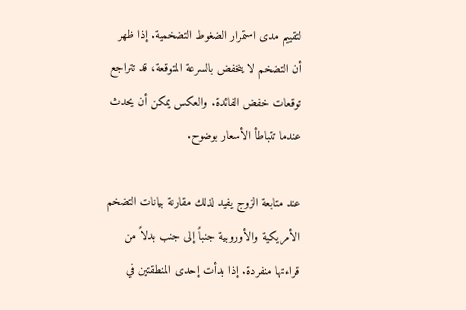لتقييم مدى استمرار الضغوط التضخمية. إذا ظهر أن التضخم لا ينخفض بالسرعة المتوقعة، قد تتراجع توقعات خفض الفائدة. والعكس يمكن أن يحدث عندما تتباطأ الأسعار بوضوح.

عند متابعة الزوج يفيد لذلك مقارنة بيانات التضخم الأمريكية والأوروبية جنباً إلى جنب بدلاً من قراءتها منفردة. إذا بدأت إحدى المنطقتين في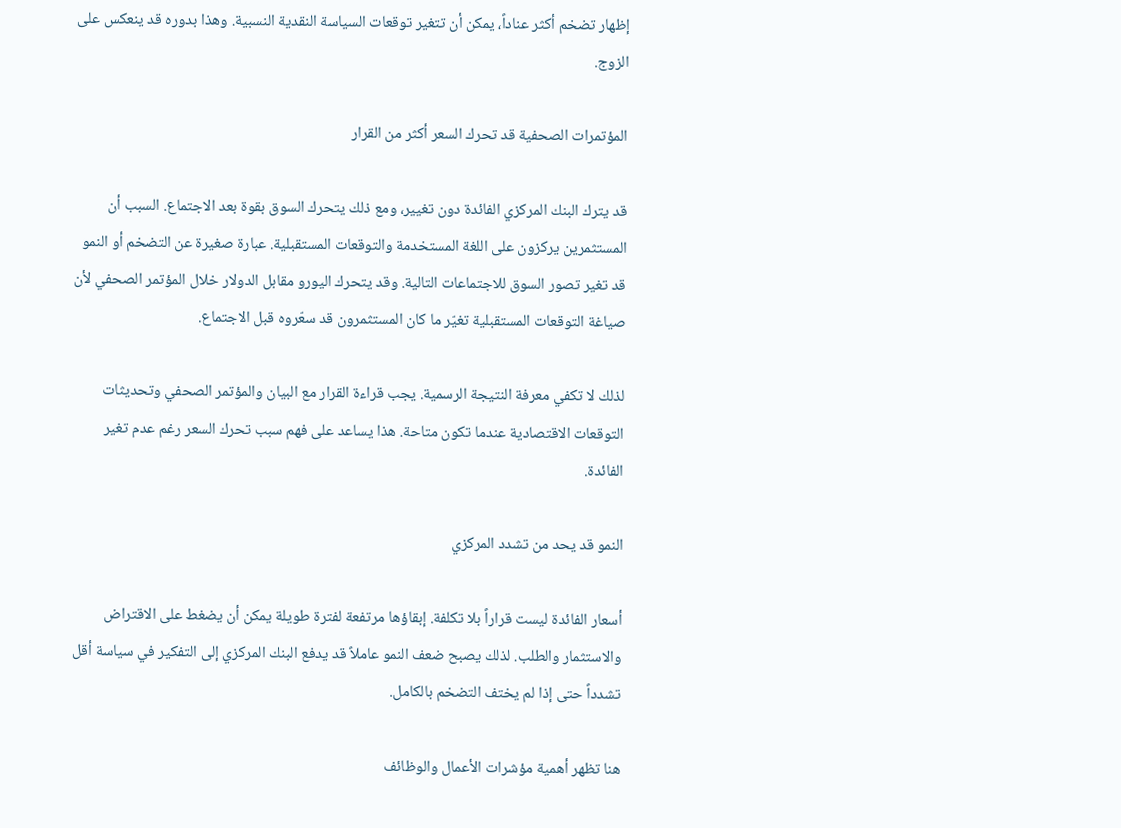إظهار تضخم أكثر عناداً، يمكن أن تتغير توقعات السياسة النقدية النسبية. وهذا بدوره قد ينعكس على الزوج.

المؤتمرات الصحفية قد تحرك السعر أكثر من القرار

قد يترك البنك المركزي الفائدة دون تغيير، ومع ذلك يتحرك السوق بقوة بعد الاجتماع. السبب أن المستثمرين يركزون على اللغة المستخدمة والتوقعات المستقبلية. عبارة صغيرة عن التضخم أو النمو قد تغير تصور السوق للاجتماعات التالية. وقد يتحرك اليورو مقابل الدولار خلال المؤتمر الصحفي لأن صياغة التوقعات المستقبلية تغيّر ما كان المستثمرون قد سعّروه قبل الاجتماع.

لذلك لا تكفي معرفة النتيجة الرسمية. يجب قراءة القرار مع البيان والمؤتمر الصحفي وتحديثات التوقعات الاقتصادية عندما تكون متاحة. هذا يساعد على فهم سبب تحرك السعر رغم عدم تغير الفائدة.

النمو قد يحد من تشدد المركزي

أسعار الفائدة ليست قراراً بلا تكلفة. إبقاؤها مرتفعة لفترة طويلة يمكن أن يضغط على الاقتراض والاستثمار والطلب. لذلك يصبح ضعف النمو عاملاً قد يدفع البنك المركزي إلى التفكير في سياسة أقل تشدداً حتى إذا لم يختف التضخم بالكامل.

هنا تظهر أهمية مؤشرات الأعمال والوظائف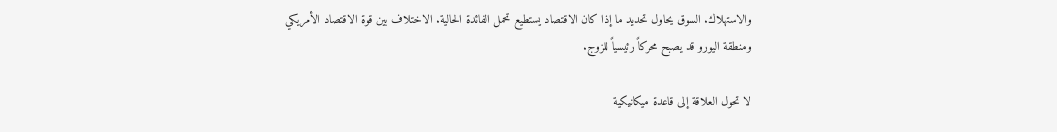والاستهلاك. السوق يحاول تحديد ما إذا كان الاقتصاد يستطيع تحمل الفائدة الحالية. الاختلاف بين قوة الاقتصاد الأمريكي ومنطقة اليورو قد يصبح محركاً رئيسياً للزوج.

لا تحول العلاقة إلى قاعدة ميكانيكية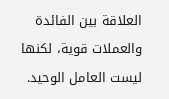العلاقة بين الفائدة والعملات قوية، لكنها ليست العامل الوحيد.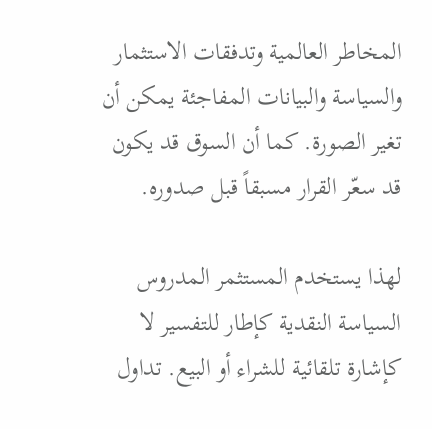المخاطر العالمية وتدفقات الاستثمار والسياسة والبيانات المفاجئة يمكن أن تغير الصورة. كما أن السوق قد يكون قد سعّر القرار مسبقاً قبل صدوره.

لهذا يستخدم المستثمر المدروس السياسة النقدية كإطار للتفسير لا كإشارة تلقائية للشراء أو البيع. تداول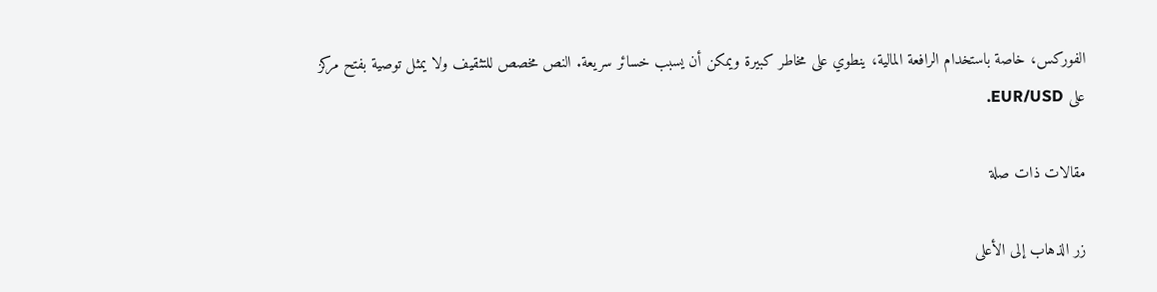الفوركس، خاصة باستخدام الرافعة المالية، ينطوي على مخاطر كبيرة ويمكن أن يسبب خسائر سريعة. النص مخصص للتثقيف ولا يمثل توصية بفتح مركز على EUR/USD.

مقالات ذات صلة

زر الذهاب إلى الأعلى